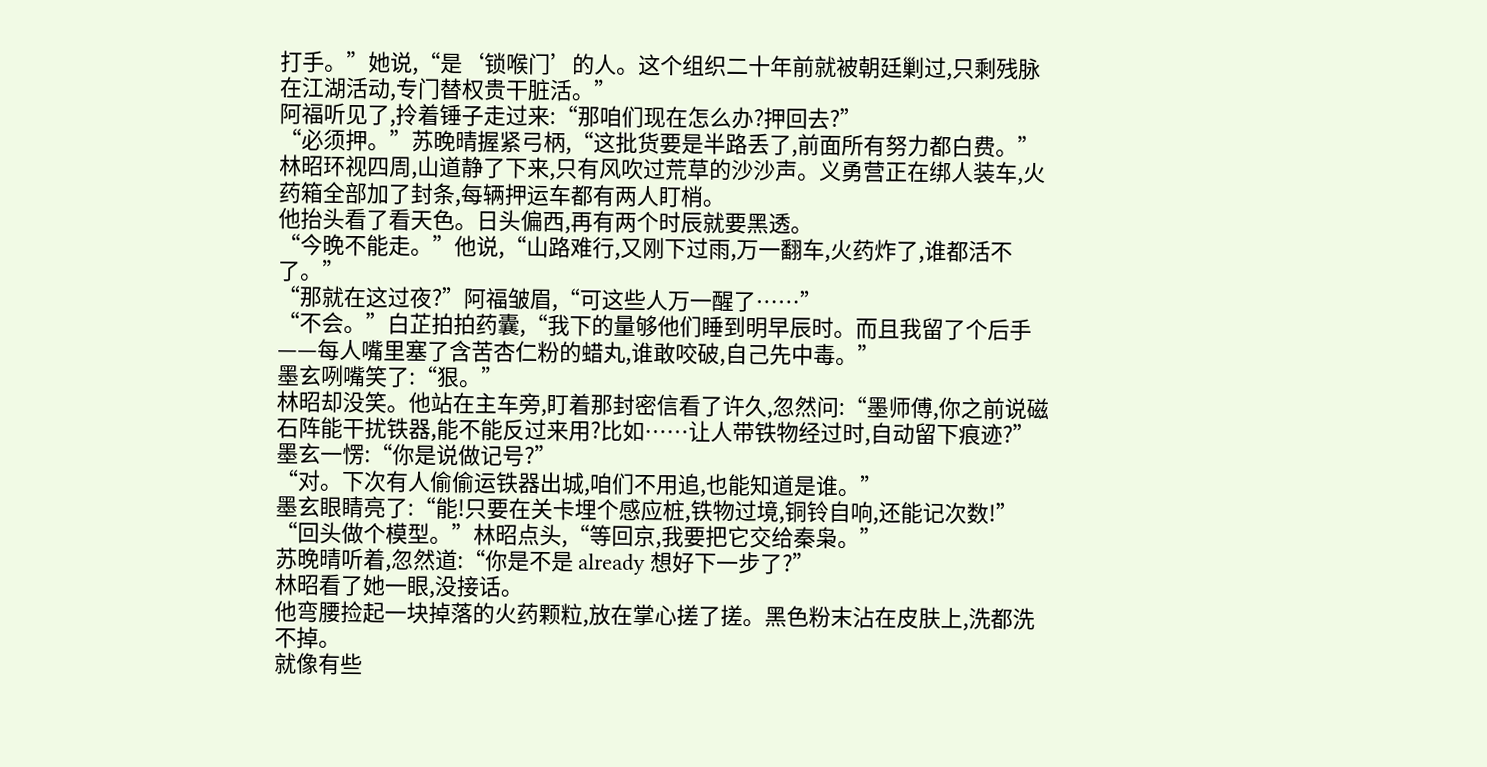打手。”她说,“是‘锁喉门’的人。这个组织二十年前就被朝廷剿过,只剩残脉在江湖活动,专门替权贵干脏活。”
阿福听见了,拎着锤子走过来:“那咱们现在怎么办?押回去?”
“必须押。”苏晚晴握紧弓柄,“这批货要是半路丢了,前面所有努力都白费。”
林昭环视四周,山道静了下来,只有风吹过荒草的沙沙声。义勇营正在绑人装车,火药箱全部加了封条,每辆押运车都有两人盯梢。
他抬头看了看天色。日头偏西,再有两个时辰就要黑透。
“今晚不能走。”他说,“山路难行,又刚下过雨,万一翻车,火药炸了,谁都活不了。”
“那就在这过夜?”阿福皱眉,“可这些人万一醒了……”
“不会。”白芷拍拍药囊,“我下的量够他们睡到明早辰时。而且我留了个后手——每人嘴里塞了含苦杏仁粉的蜡丸,谁敢咬破,自己先中毒。”
墨玄咧嘴笑了:“狠。”
林昭却没笑。他站在主车旁,盯着那封密信看了许久,忽然问:“墨师傅,你之前说磁石阵能干扰铁器,能不能反过来用?比如……让人带铁物经过时,自动留下痕迹?”
墨玄一愣:“你是说做记号?”
“对。下次有人偷偷运铁器出城,咱们不用追,也能知道是谁。”
墨玄眼睛亮了:“能!只要在关卡埋个感应桩,铁物过境,铜铃自响,还能记次数!”
“回头做个模型。”林昭点头,“等回京,我要把它交给秦枭。”
苏晚晴听着,忽然道:“你是不是 already 想好下一步了?”
林昭看了她一眼,没接话。
他弯腰捡起一块掉落的火药颗粒,放在掌心搓了搓。黑色粉末沾在皮肤上,洗都洗不掉。
就像有些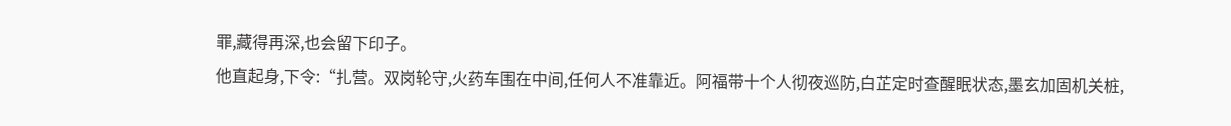罪,藏得再深,也会留下印子。
他直起身,下令:“扎营。双岗轮守,火药车围在中间,任何人不准靠近。阿福带十个人彻夜巡防,白芷定时查醒眠状态,墨玄加固机关桩,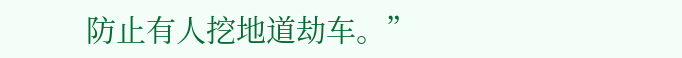防止有人挖地道劫车。”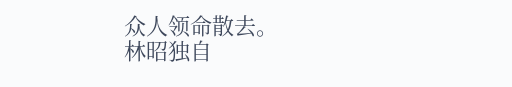众人领命散去。
林昭独自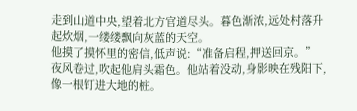走到山道中央,望着北方官道尽头。暮色渐浓,远处村落升起炊烟,一缕缕飘向灰蓝的天空。
他摸了摸怀里的密信,低声说:“准备启程,押送回京。”
夜风卷过,吹起他肩头霜色。他站着没动,身影映在残阳下,像一根钉进大地的桩。